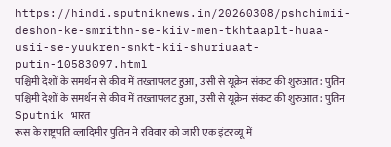https://hindi.sputniknews.in/20260308/pshchimii-deshon-ke-smrithn-se-kiiv-men-tkhtaaplt-huaa-usii-se-yuukren-snkt-kii-shuriuaat-putin-10583097.html
पश्चिमी देशों के समर्थन से कीव में तख्तापलट हुआ, उसी से यूक्रेन संकट की शुरुआत: पुतिन
पश्चिमी देशों के समर्थन से कीव में तख्तापलट हुआ, उसी से यूक्रेन संकट की शुरुआत: पुतिन
Sputnik भारत
रूस के राष्ट्रपति व्लादिमीर पुतिन ने रविवार को जारी एक इंटरव्यू में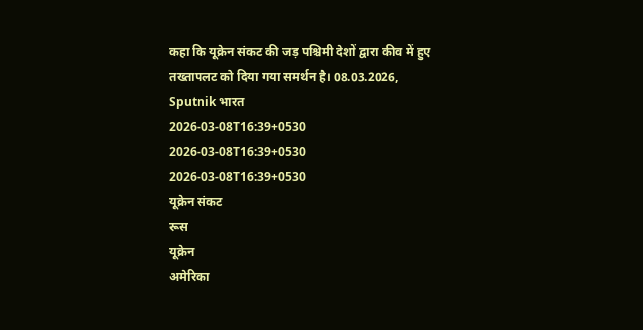कहा कि यूक्रेन संकट की जड़ पश्चिमी देशों द्वारा कीव में हुए तख्तापलट को दिया गया समर्थन है। 08.03.2026, Sputnik भारत
2026-03-08T16:39+0530
2026-03-08T16:39+0530
2026-03-08T16:39+0530
यूक्रेन संकट
रूस
यूक्रेन
अमेरिका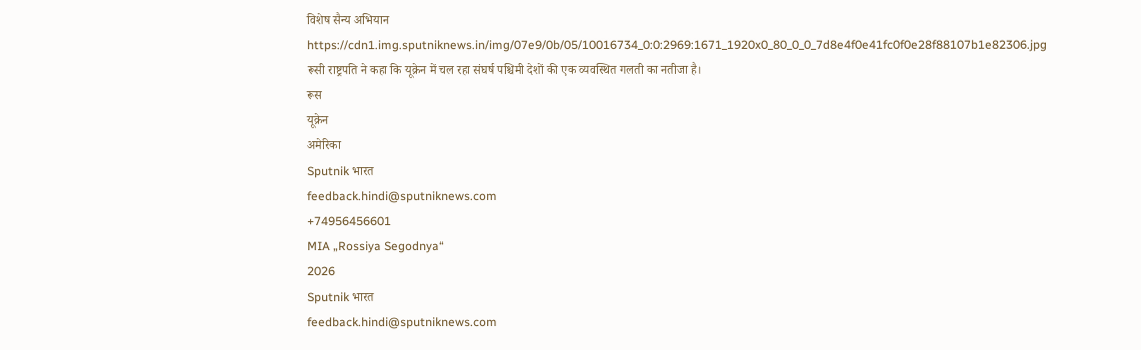विशेष सैन्य अभियान
https://cdn1.img.sputniknews.in/img/07e9/0b/05/10016734_0:0:2969:1671_1920x0_80_0_0_7d8e4f0e41fc0f0e28f88107b1e82306.jpg
रूसी राष्ट्रपति ने कहा कि यूक्रेन में चल रहा संघर्ष पश्चिमी देशों की एक व्यवस्थित गलती का नतीजा है।
रूस
यूक्रेन
अमेरिका
Sputnik भारत
feedback.hindi@sputniknews.com
+74956456601
MIA „Rossiya Segodnya“
2026
Sputnik भारत
feedback.hindi@sputniknews.com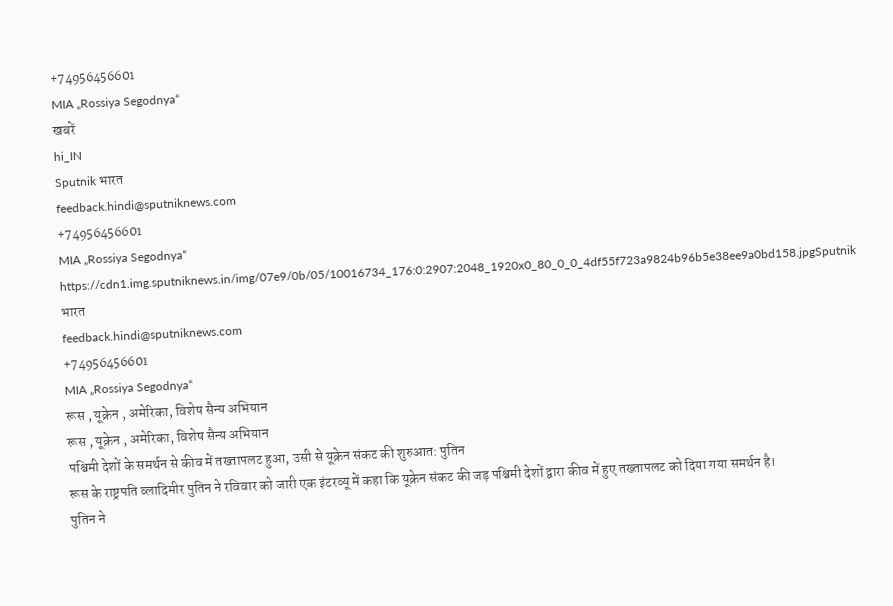+74956456601
MIA „Rossiya Segodnya“
खबरें
hi_IN
Sputnik भारत
feedback.hindi@sputniknews.com
+74956456601
MIA „Rossiya Segodnya“
https://cdn1.img.sputniknews.in/img/07e9/0b/05/10016734_176:0:2907:2048_1920x0_80_0_0_4df55f723a9824b96b5e38ee9a0bd158.jpgSputnik भारत
feedback.hindi@sputniknews.com
+74956456601
MIA „Rossiya Segodnya“
रूस , यूक्रेन , अमेरिका, विशेष सैन्य अभियान
रूस , यूक्रेन , अमेरिका, विशेष सैन्य अभियान
पश्चिमी देशों के समर्थन से कीव में तख्तापलट हुआ, उसी से यूक्रेन संकट की शुरुआत: पुतिन
रूस के राष्ट्रपति व्लादिमीर पुतिन ने रविवार को जारी एक इंटरव्यू में कहा कि यूक्रेन संकट की जड़ पश्चिमी देशों द्वारा कीव में हुए तख्तापलट को दिया गया समर्थन है।
पुतिन ने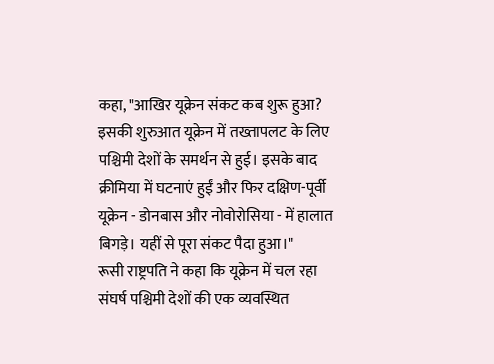कहा, "आखिर यूक्रेन संकट कब शुरू हुआ? इसकी शुरुआत यूक्रेन में तख्तापलट के लिए पश्चिमी देशों के समर्थन से हुई। इसके बाद क्रीमिया में घटनाएं हुईं और फिर दक्षिण-पूर्वी यूक्रेन - डोनबास और नोवोरोसिया - में हालात बिगड़े। यहीं से पूरा संकट पैदा हुआ।"
रूसी राष्ट्रपति ने कहा कि यूक्रेन में चल रहा संघर्ष पश्चिमी देशों की एक व्यवस्थित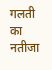गलती का नतीजा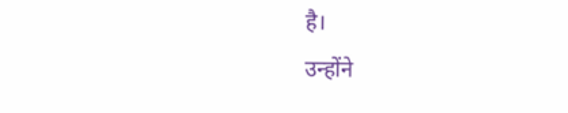है।
उन्होंने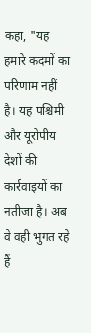कहा, "यह हमारे कदमों का परिणाम नहीं है। यह पश्चिमी और यूरोपीय देशों की कार्रवाइयों का नतीजा है। अब वे वही भुगत रहे हैं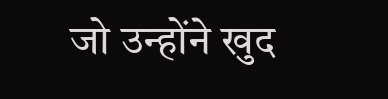जो उन्होंने खुद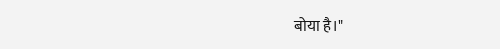बोया है।"